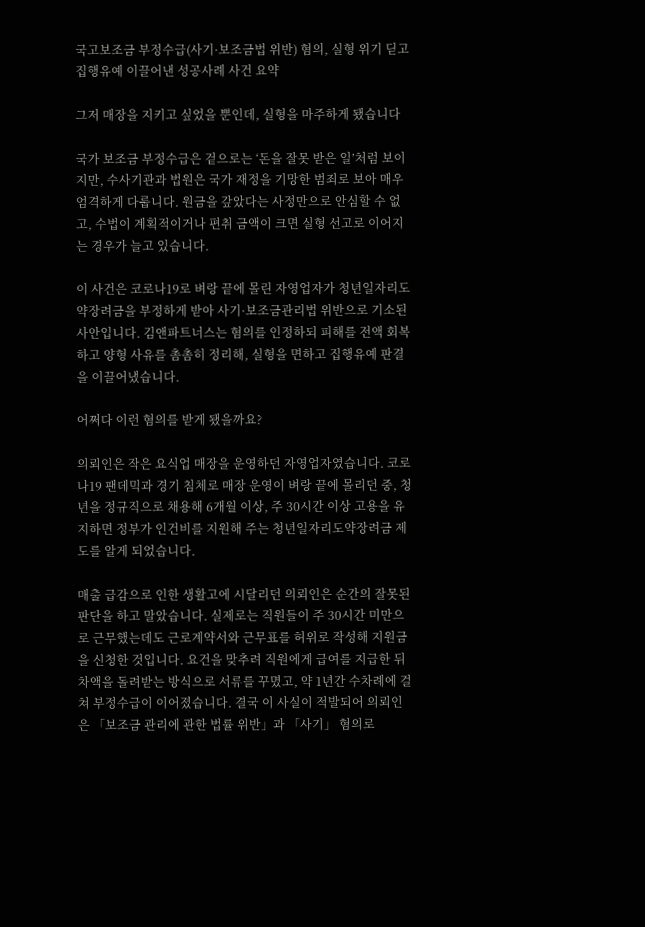국고보조금 부정수급(사기·보조금법 위반) 혐의, 실형 위기 딛고 집행유예 이끌어낸 성공사례 사건 요약

그저 매장을 지키고 싶었을 뿐인데, 실형을 마주하게 됐습니다

국가 보조금 부정수급은 겉으로는 ‘돈을 잘못 받은 일’처럼 보이지만, 수사기관과 법원은 국가 재정을 기망한 범죄로 보아 매우 엄격하게 다룹니다. 원금을 갚았다는 사정만으로 안심할 수 없고, 수법이 계획적이거나 편취 금액이 크면 실형 선고로 이어지는 경우가 늘고 있습니다.

이 사건은 코로나19로 벼랑 끝에 몰린 자영업자가 청년일자리도약장려금을 부정하게 받아 사기·보조금관리법 위반으로 기소된 사안입니다. 김앤파트너스는 혐의를 인정하되 피해를 전액 회복하고 양형 사유를 촘촘히 정리해, 실형을 면하고 집행유예 판결을 이끌어냈습니다.

어쩌다 이런 혐의를 받게 됐을까요?

의뢰인은 작은 요식업 매장을 운영하던 자영업자였습니다. 코로나19 팬데믹과 경기 침체로 매장 운영이 벼랑 끝에 몰리던 중, 청년을 정규직으로 채용해 6개월 이상, 주 30시간 이상 고용을 유지하면 정부가 인건비를 지원해 주는 청년일자리도약장려금 제도를 알게 되었습니다.

매출 급감으로 인한 생활고에 시달리던 의뢰인은 순간의 잘못된 판단을 하고 말았습니다. 실제로는 직원들이 주 30시간 미만으로 근무했는데도 근로계약서와 근무표를 허위로 작성해 지원금을 신청한 것입니다. 요건을 맞추려 직원에게 급여를 지급한 뒤 차액을 돌려받는 방식으로 서류를 꾸몄고, 약 1년간 수차례에 걸쳐 부정수급이 이어졌습니다. 결국 이 사실이 적발되어 의뢰인은 「보조금 관리에 관한 법률 위반」과 「사기」 혐의로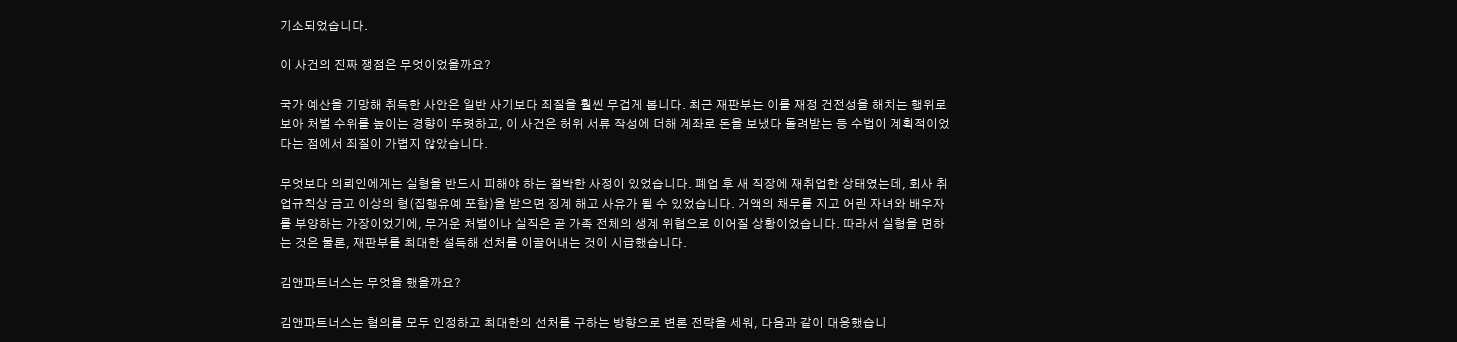기소되었습니다.

이 사건의 진짜 쟁점은 무엇이었을까요?

국가 예산을 기망해 취득한 사안은 일반 사기보다 죄질을 훨씬 무겁게 봅니다. 최근 재판부는 이를 재정 건전성을 해치는 행위로 보아 처벌 수위를 높이는 경향이 뚜렷하고, 이 사건은 허위 서류 작성에 더해 계좌로 돈을 보냈다 돌려받는 등 수법이 계획적이었다는 점에서 죄질이 가볍지 않았습니다.

무엇보다 의뢰인에게는 실형을 반드시 피해야 하는 절박한 사정이 있었습니다. 폐업 후 새 직장에 재취업한 상태였는데, 회사 취업규칙상 금고 이상의 형(집행유예 포함)을 받으면 징계 해고 사유가 될 수 있었습니다. 거액의 채무를 지고 어린 자녀와 배우자를 부양하는 가장이었기에, 무거운 처벌이나 실직은 곧 가족 전체의 생계 위협으로 이어질 상황이었습니다. 따라서 실형을 면하는 것은 물론, 재판부를 최대한 설득해 선처를 이끌어내는 것이 시급했습니다.

김앤파트너스는 무엇을 했을까요?

김앤파트너스는 혐의를 모두 인정하고 최대한의 선처를 구하는 방향으로 변론 전략을 세워, 다음과 같이 대응했습니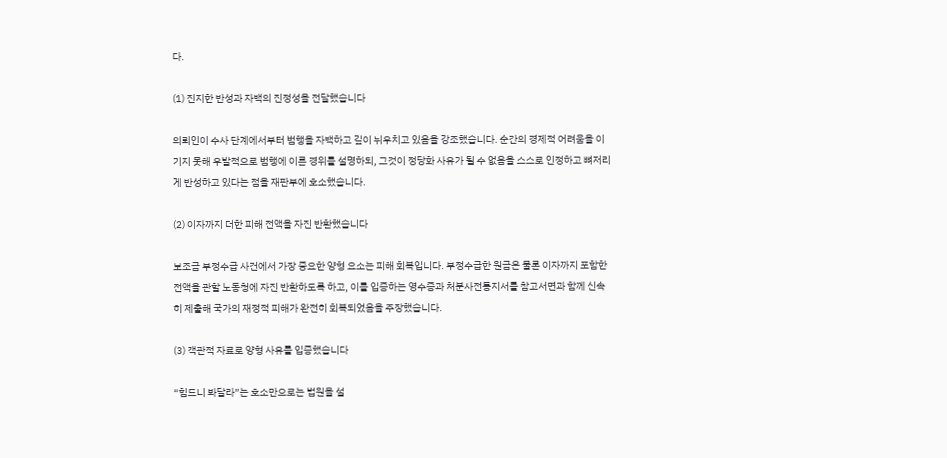다.

(1) 진지한 반성과 자백의 진정성을 전달했습니다

의뢰인이 수사 단계에서부터 범행을 자백하고 깊이 뉘우치고 있음을 강조했습니다. 순간의 경제적 어려움을 이기지 못해 우발적으로 범행에 이른 경위를 설명하되, 그것이 정당화 사유가 될 수 없음을 스스로 인정하고 뼈저리게 반성하고 있다는 점을 재판부에 호소했습니다.

(2) 이자까지 더한 피해 전액을 자진 반환했습니다

보조금 부정수급 사건에서 가장 중요한 양형 요소는 피해 회복입니다. 부정수급한 원금은 물론 이자까지 포함한 전액을 관할 노동청에 자진 반환하도록 하고, 이를 입증하는 영수증과 처분사전통지서를 참고서면과 함께 신속히 제출해 국가의 재정적 피해가 완전히 회복되었음을 주장했습니다.

(3) 객관적 자료로 양형 사유를 입증했습니다

“힘드니 봐달라”는 호소만으로는 법원을 설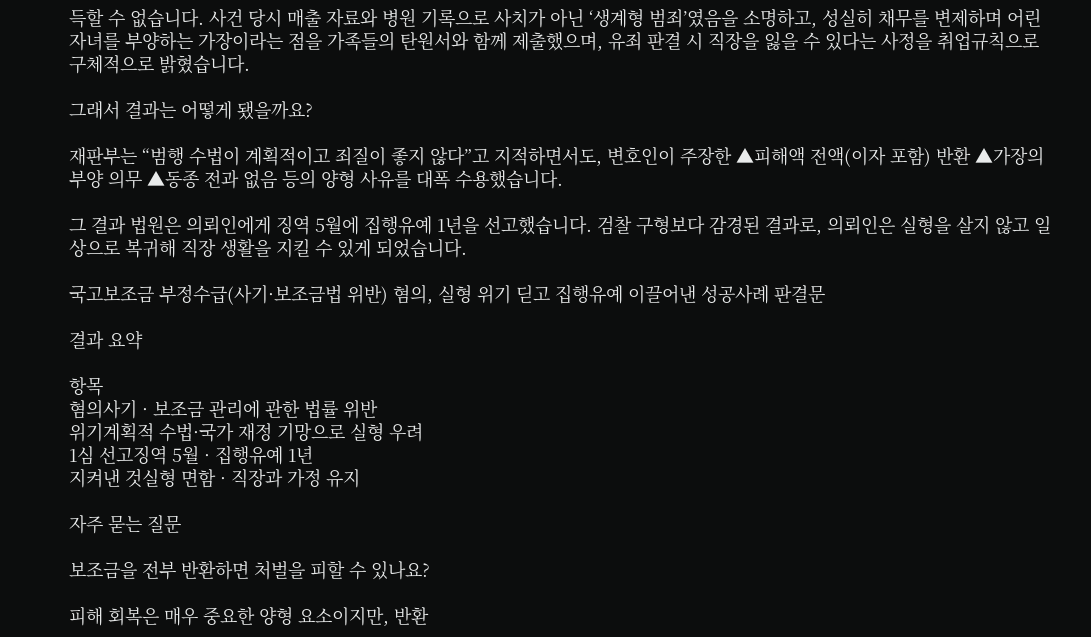득할 수 없습니다. 사건 당시 매출 자료와 병원 기록으로 사치가 아닌 ‘생계형 범죄’였음을 소명하고, 성실히 채무를 변제하며 어린 자녀를 부양하는 가장이라는 점을 가족들의 탄원서와 함께 제출했으며, 유죄 판결 시 직장을 잃을 수 있다는 사정을 취업규칙으로 구체적으로 밝혔습니다.

그래서 결과는 어떻게 됐을까요?

재판부는 “범행 수법이 계획적이고 죄질이 좋지 않다”고 지적하면서도, 변호인이 주장한 ▲피해액 전액(이자 포함) 반환 ▲가장의 부양 의무 ▲동종 전과 없음 등의 양형 사유를 대폭 수용했습니다.

그 결과 법원은 의뢰인에게 징역 5월에 집행유예 1년을 선고했습니다. 검찰 구형보다 감경된 결과로, 의뢰인은 실형을 살지 않고 일상으로 복귀해 직장 생활을 지킬 수 있게 되었습니다.

국고보조금 부정수급(사기·보조금법 위반) 혐의, 실형 위기 딛고 집행유예 이끌어낸 성공사례 판결문

결과 요약

항목
혐의사기 · 보조금 관리에 관한 법률 위반
위기계획적 수법·국가 재정 기망으로 실형 우려
1심 선고징역 5월 · 집행유예 1년
지켜낸 것실형 면함 · 직장과 가정 유지

자주 묻는 질문

보조금을 전부 반환하면 처벌을 피할 수 있나요?

피해 회복은 매우 중요한 양형 요소이지만, 반환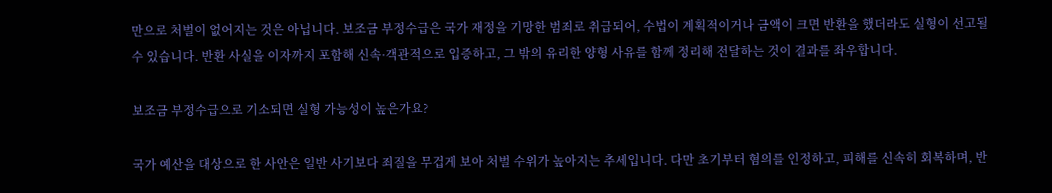만으로 처벌이 없어지는 것은 아닙니다. 보조금 부정수급은 국가 재정을 기망한 범죄로 취급되어, 수법이 계획적이거나 금액이 크면 반환을 했더라도 실형이 선고될 수 있습니다. 반환 사실을 이자까지 포함해 신속·객관적으로 입증하고, 그 밖의 유리한 양형 사유를 함께 정리해 전달하는 것이 결과를 좌우합니다.

보조금 부정수급으로 기소되면 실형 가능성이 높은가요?

국가 예산을 대상으로 한 사안은 일반 사기보다 죄질을 무겁게 보아 처벌 수위가 높아지는 추세입니다. 다만 초기부터 혐의를 인정하고, 피해를 신속히 회복하며, 반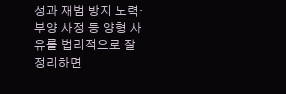성과 재범 방지 노력·부양 사정 등 양형 사유를 법리적으로 잘 정리하면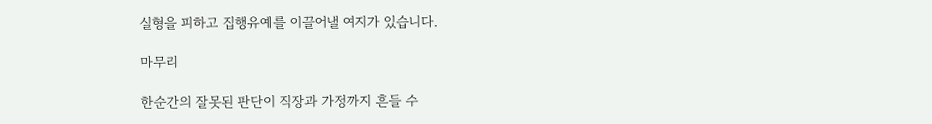실형을 피하고 집행유예를 이끌어낼 여지가 있습니다.

마무리

한순간의 잘못된 판단이 직장과 가정까지 흔들 수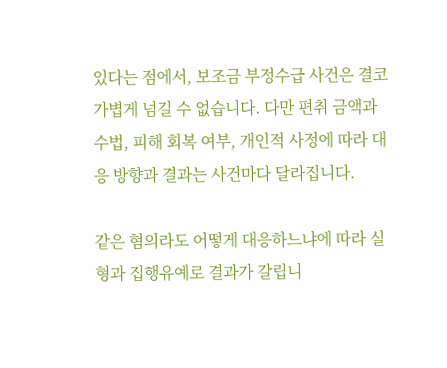있다는 점에서, 보조금 부정수급 사건은 결코 가볍게 넘길 수 없습니다. 다만 편취 금액과 수법, 피해 회복 여부, 개인적 사정에 따라 대응 방향과 결과는 사건마다 달라집니다.

같은 혐의라도 어떻게 대응하느냐에 따라 실형과 집행유예로 결과가 갈립니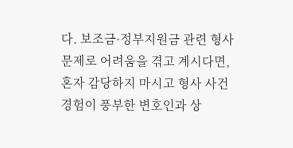다. 보조금·정부지원금 관련 형사 문제로 어려움을 겪고 계시다면, 혼자 감당하지 마시고 형사 사건 경험이 풍부한 변호인과 상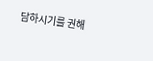담하시기를 권해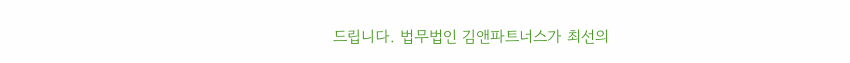드립니다. 법무법인 김앤파트너스가 최선의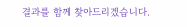결과를 함께 찾아드리겠습니다.